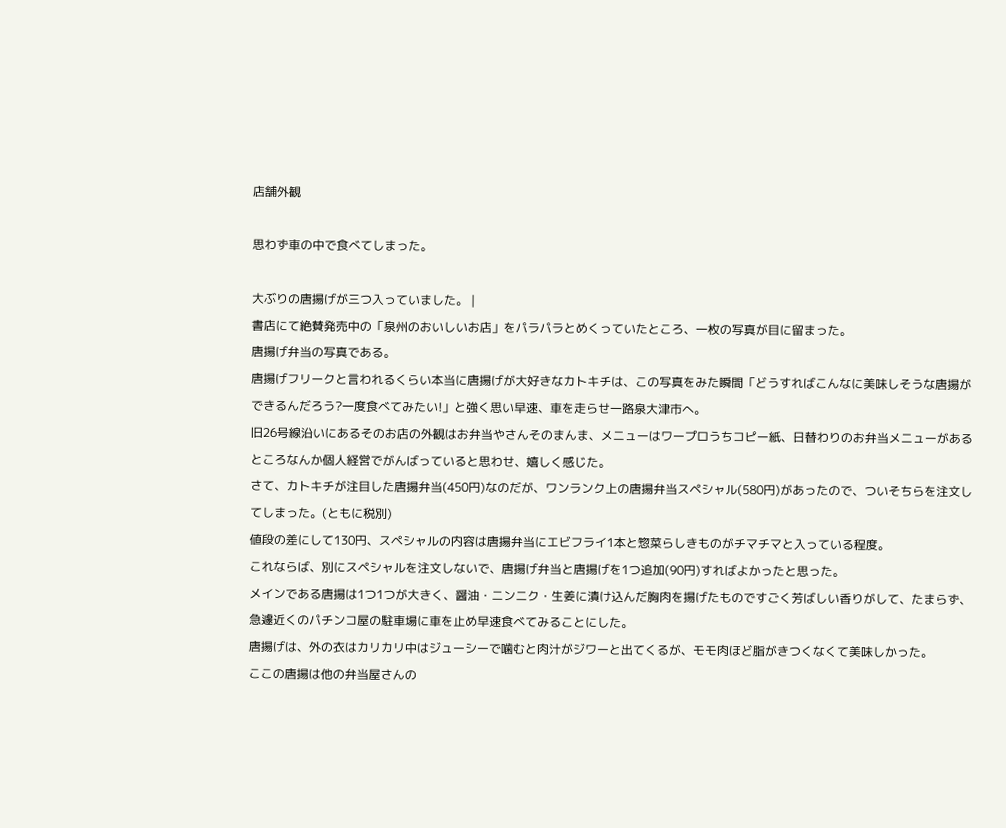店舗外観

思わず車の中で食べてしまった。

大ぶりの唐揚げが三つ入っていました。 |
書店にて絶賛発売中の「泉州のおいしいお店」をパラパラとめくっていたところ、一枚の写真が目に留まった。
唐揚げ弁当の写真である。
唐揚げフリークと言われるくらい本当に唐揚げが大好きなカトキチは、この写真をみた瞬間「どうすればこんなに美味しそうな唐揚ができるんだろう?一度食べてみたい!」と強く思い早速、車を走らせ一路泉大津市へ。
旧26号線沿いにあるそのお店の外観はお弁当やさんそのまんま、メニューはワープロうちコピー紙、日替わりのお弁当メニューがあるところなんか個人経営でがんばっていると思わせ、嬉しく感じた。
さて、カトキチが注目した唐揚弁当(450円)なのだが、ワンランク上の唐揚弁当スペシャル(580円)があったので、ついそちらを注文してしまった。(ともに税別)
値段の差にして130円、スペシャルの内容は唐揚弁当にエビフライ1本と惣菜らしきものがチマチマと入っている程度。
これならば、別にスペシャルを注文しないで、唐揚げ弁当と唐揚げを1つ追加(90円)すればよかったと思った。
メインである唐揚は1つ1つが大きく、醤油・ニンニク・生姜に漬け込んだ胸肉を揚げたものですごく芳ばしい香りがして、たまらず、急遽近くのパチンコ屋の駐車場に車を止め早速食べてみることにした。
唐揚げは、外の衣はカリカリ中はジューシーで噛むと肉汁がジワーと出てくるが、モモ肉ほど脂がきつくなくて美味しかった。
ここの唐揚は他の弁当屋さんの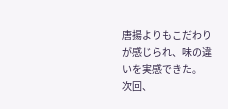唐揚よりもこだわりが感じられ、味の違いを実感できた。
次回、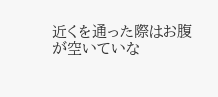近くを通った際はお腹が空いていな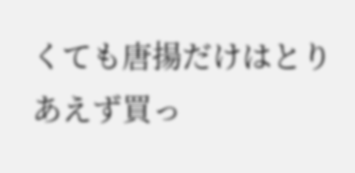くても唐揚だけはとりあえず買っ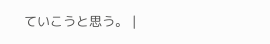ていこうと思う。 |